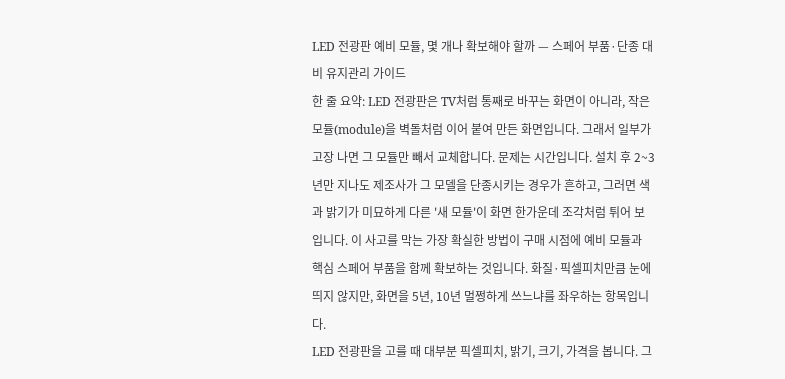LED 전광판 예비 모듈, 몇 개나 확보해야 할까 — 스페어 부품·단종 대비 유지관리 가이드
한 줄 요약: LED 전광판은 TV처럼 통째로 바꾸는 화면이 아니라, 작은 모듈(module)을 벽돌처럼 이어 붙여 만든 화면입니다. 그래서 일부가 고장 나면 그 모듈만 빼서 교체합니다. 문제는 시간입니다. 설치 후 2~3년만 지나도 제조사가 그 모델을 단종시키는 경우가 흔하고, 그러면 색과 밝기가 미묘하게 다른 '새 모듈'이 화면 한가운데 조각처럼 튀어 보입니다. 이 사고를 막는 가장 확실한 방법이 구매 시점에 예비 모듈과 핵심 스페어 부품을 함께 확보하는 것입니다. 화질·픽셀피치만큼 눈에 띄지 않지만, 화면을 5년, 10년 멀쩡하게 쓰느냐를 좌우하는 항목입니다.
LED 전광판을 고를 때 대부분 픽셀피치, 밝기, 크기, 가격을 봅니다. 그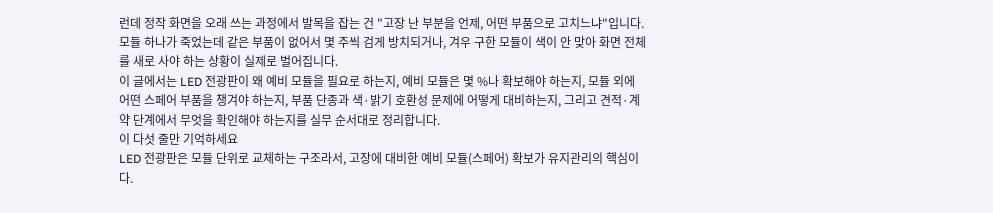런데 정작 화면을 오래 쓰는 과정에서 발목을 잡는 건 "고장 난 부분을 언제, 어떤 부품으로 고치느냐"입니다. 모듈 하나가 죽었는데 같은 부품이 없어서 몇 주씩 검게 방치되거나, 겨우 구한 모듈이 색이 안 맞아 화면 전체를 새로 사야 하는 상황이 실제로 벌어집니다.
이 글에서는 LED 전광판이 왜 예비 모듈을 필요로 하는지, 예비 모듈은 몇 %나 확보해야 하는지, 모듈 외에 어떤 스페어 부품을 챙겨야 하는지, 부품 단종과 색·밝기 호환성 문제에 어떻게 대비하는지, 그리고 견적·계약 단계에서 무엇을 확인해야 하는지를 실무 순서대로 정리합니다.
이 다섯 줄만 기억하세요
LED 전광판은 모듈 단위로 교체하는 구조라서, 고장에 대비한 예비 모듈(스페어) 확보가 유지관리의 핵심이다.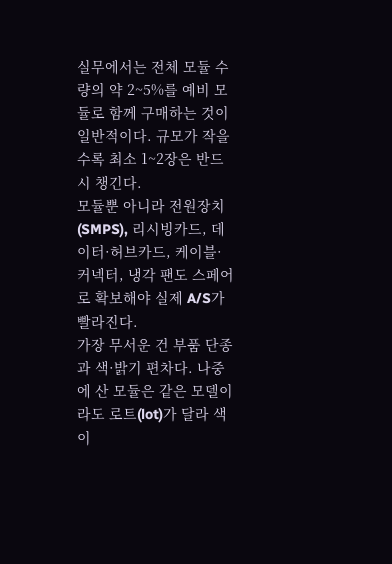실무에서는 전체 모듈 수량의 약 2~5%를 예비 모듈로 함께 구매하는 것이 일반적이다. 규모가 작을수록 최소 1~2장은 반드시 챙긴다.
모듈뿐 아니라 전원장치(SMPS), 리시빙카드, 데이터·허브카드, 케이블·커넥터, 냉각 팬도 스페어로 확보해야 실제 A/S가 빨라진다.
가장 무서운 건 부품 단종과 색·밝기 편차다. 나중에 산 모듈은 같은 모델이라도 로트(lot)가 달라 색이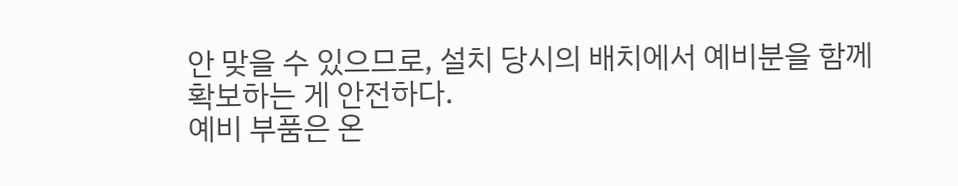안 맞을 수 있으므로, 설치 당시의 배치에서 예비분을 함께 확보하는 게 안전하다.
예비 부품은 온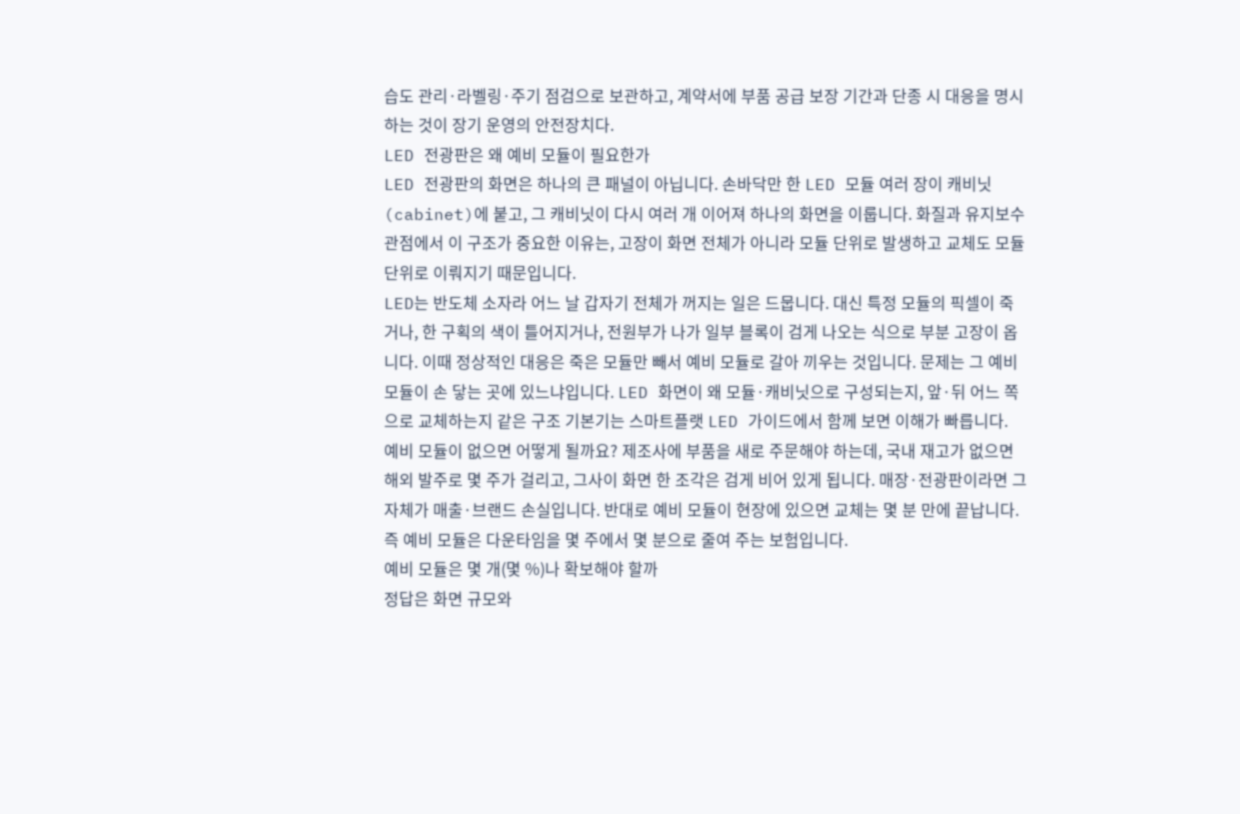습도 관리·라벨링·주기 점검으로 보관하고, 계약서에 부품 공급 보장 기간과 단종 시 대응을 명시하는 것이 장기 운영의 안전장치다.
LED 전광판은 왜 예비 모듈이 필요한가
LED 전광판의 화면은 하나의 큰 패널이 아닙니다. 손바닥만 한 LED 모듈 여러 장이 캐비닛(cabinet)에 붙고, 그 캐비닛이 다시 여러 개 이어져 하나의 화면을 이룹니다. 화질과 유지보수 관점에서 이 구조가 중요한 이유는, 고장이 화면 전체가 아니라 모듈 단위로 발생하고 교체도 모듈 단위로 이뤄지기 때문입니다.
LED는 반도체 소자라 어느 날 갑자기 전체가 꺼지는 일은 드뭅니다. 대신 특정 모듈의 픽셀이 죽거나, 한 구획의 색이 틀어지거나, 전원부가 나가 일부 블록이 검게 나오는 식으로 부분 고장이 옵니다. 이때 정상적인 대응은 죽은 모듈만 빼서 예비 모듈로 갈아 끼우는 것입니다. 문제는 그 예비 모듈이 손 닿는 곳에 있느냐입니다. LED 화면이 왜 모듈·캐비닛으로 구성되는지, 앞·뒤 어느 쪽으로 교체하는지 같은 구조 기본기는 스마트플랫 LED 가이드에서 함께 보면 이해가 빠릅니다.
예비 모듈이 없으면 어떻게 될까요? 제조사에 부품을 새로 주문해야 하는데, 국내 재고가 없으면 해외 발주로 몇 주가 걸리고, 그사이 화면 한 조각은 검게 비어 있게 됩니다. 매장·전광판이라면 그 자체가 매출·브랜드 손실입니다. 반대로 예비 모듈이 현장에 있으면 교체는 몇 분 만에 끝납니다. 즉 예비 모듈은 다운타임을 몇 주에서 몇 분으로 줄여 주는 보험입니다.
예비 모듈은 몇 개(몇 %)나 확보해야 할까
정답은 화면 규모와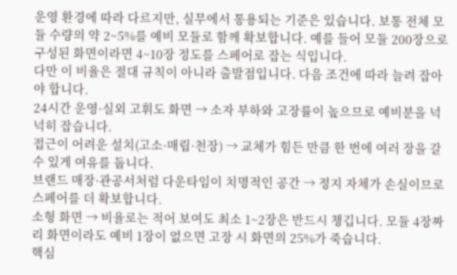운영 환경에 따라 다르지만, 실무에서 통용되는 기준은 있습니다. 보통 전체 모듈 수량의 약 2~5%를 예비 모듈로 함께 확보합니다. 예를 들어 모듈 200장으로 구성된 화면이라면 4~10장 정도를 스페어로 잡는 식입니다.
다만 이 비율은 절대 규칙이 아니라 출발점입니다. 다음 조건에 따라 늘려 잡아야 합니다.
24시간 운영·실외 고휘도 화면 → 소자 부하와 고장률이 높으므로 예비분을 넉넉히 잡습니다.
접근이 어려운 설치(고소·매립·천장) → 교체가 힘든 만큼 한 번에 여러 장을 갈 수 있게 여유를 둡니다.
브랜드 매장·관공서처럼 다운타임이 치명적인 공간 → 정지 자체가 손실이므로 스페어를 더 확보합니다.
소형 화면 → 비율로는 적어 보여도 최소 1~2장은 반드시 챙깁니다. 모듈 4장짜리 화면이라도 예비 1장이 없으면 고장 시 화면의 25%가 죽습니다.
핵심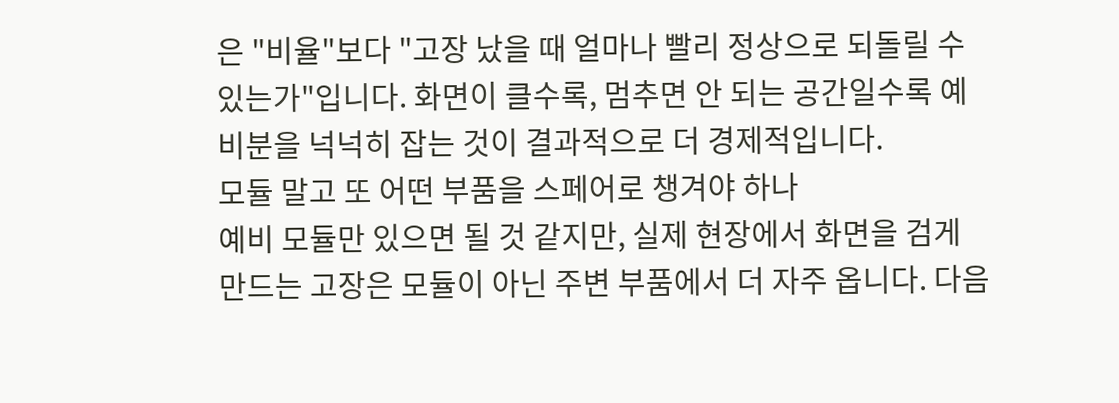은 "비율"보다 "고장 났을 때 얼마나 빨리 정상으로 되돌릴 수 있는가"입니다. 화면이 클수록, 멈추면 안 되는 공간일수록 예비분을 넉넉히 잡는 것이 결과적으로 더 경제적입니다.
모듈 말고 또 어떤 부품을 스페어로 챙겨야 하나
예비 모듈만 있으면 될 것 같지만, 실제 현장에서 화면을 검게 만드는 고장은 모듈이 아닌 주변 부품에서 더 자주 옵니다. 다음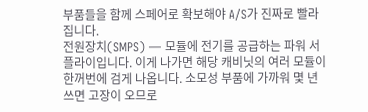부품들을 함께 스페어로 확보해야 A/S가 진짜로 빨라집니다.
전원장치(SMPS) — 모듈에 전기를 공급하는 파워 서플라이입니다. 이게 나가면 해당 캐비닛의 여러 모듈이 한꺼번에 검게 나옵니다. 소모성 부품에 가까워 몇 년 쓰면 고장이 오므로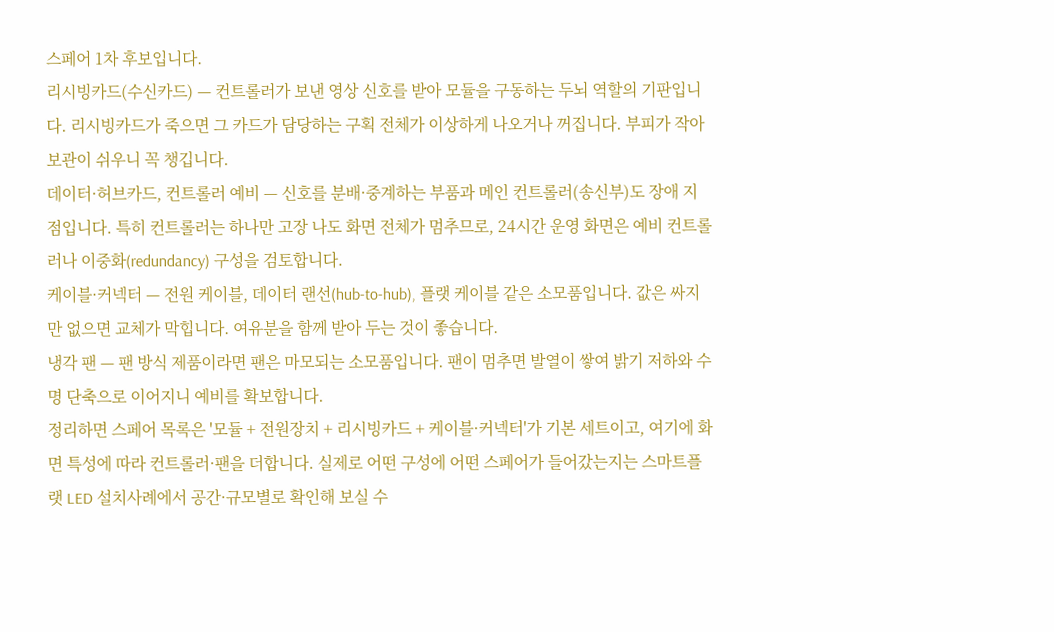스페어 1차 후보입니다.
리시빙카드(수신카드) — 컨트롤러가 보낸 영상 신호를 받아 모듈을 구동하는 두뇌 역할의 기판입니다. 리시빙카드가 죽으면 그 카드가 담당하는 구획 전체가 이상하게 나오거나 꺼집니다. 부피가 작아 보관이 쉬우니 꼭 챙깁니다.
데이터·허브카드, 컨트롤러 예비 — 신호를 분배·중계하는 부품과 메인 컨트롤러(송신부)도 장애 지점입니다. 특히 컨트롤러는 하나만 고장 나도 화면 전체가 멈추므로, 24시간 운영 화면은 예비 컨트롤러나 이중화(redundancy) 구성을 검토합니다.
케이블·커넥터 — 전원 케이블, 데이터 랜선(hub-to-hub), 플랫 케이블 같은 소모품입니다. 값은 싸지만 없으면 교체가 막힙니다. 여유분을 함께 받아 두는 것이 좋습니다.
냉각 팬 — 팬 방식 제품이라면 팬은 마모되는 소모품입니다. 팬이 멈추면 발열이 쌓여 밝기 저하와 수명 단축으로 이어지니 예비를 확보합니다.
정리하면 스페어 목록은 '모듈 + 전원장치 + 리시빙카드 + 케이블·커넥터'가 기본 세트이고, 여기에 화면 특성에 따라 컨트롤러·팬을 더합니다. 실제로 어떤 구성에 어떤 스페어가 들어갔는지는 스마트플랫 LED 설치사례에서 공간·규모별로 확인해 보실 수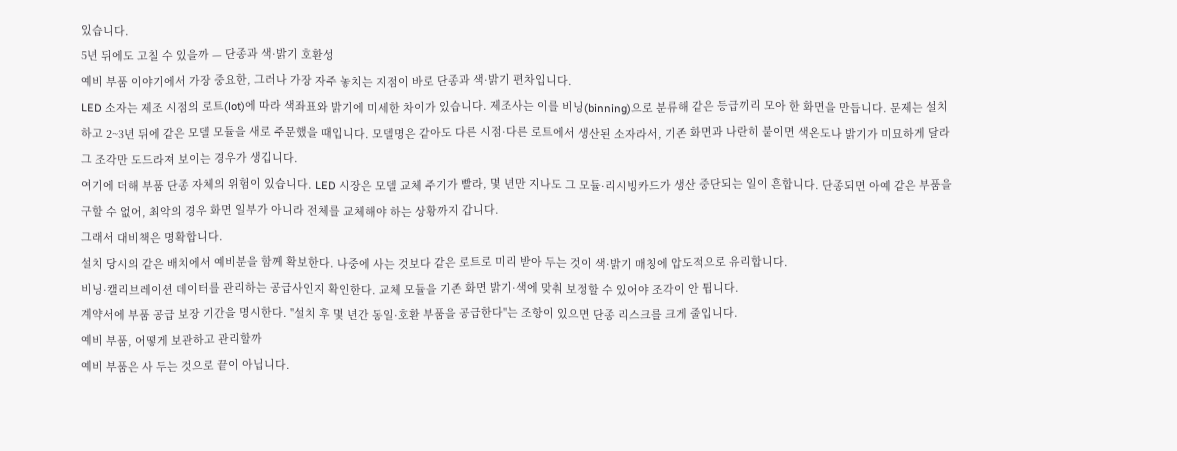있습니다.
5년 뒤에도 고칠 수 있을까 — 단종과 색·밝기 호환성
예비 부품 이야기에서 가장 중요한, 그러나 가장 자주 놓치는 지점이 바로 단종과 색·밝기 편차입니다.
LED 소자는 제조 시점의 로트(lot)에 따라 색좌표와 밝기에 미세한 차이가 있습니다. 제조사는 이를 비닝(binning)으로 분류해 같은 등급끼리 모아 한 화면을 만듭니다. 문제는 설치하고 2~3년 뒤에 같은 모델 모듈을 새로 주문했을 때입니다. 모델명은 같아도 다른 시점·다른 로트에서 생산된 소자라서, 기존 화면과 나란히 붙이면 색온도나 밝기가 미묘하게 달라 그 조각만 도드라져 보이는 경우가 생깁니다.
여기에 더해 부품 단종 자체의 위험이 있습니다. LED 시장은 모델 교체 주기가 빨라, 몇 년만 지나도 그 모듈·리시빙카드가 생산 중단되는 일이 흔합니다. 단종되면 아예 같은 부품을 구할 수 없어, 최악의 경우 화면 일부가 아니라 전체를 교체해야 하는 상황까지 갑니다.
그래서 대비책은 명확합니다.
설치 당시의 같은 배치에서 예비분을 함께 확보한다. 나중에 사는 것보다 같은 로트로 미리 받아 두는 것이 색·밝기 매칭에 압도적으로 유리합니다.
비닝·캘리브레이션 데이터를 관리하는 공급사인지 확인한다. 교체 모듈을 기존 화면 밝기·색에 맞춰 보정할 수 있어야 조각이 안 튑니다.
계약서에 부품 공급 보장 기간을 명시한다. "설치 후 몇 년간 동일·호환 부품을 공급한다"는 조항이 있으면 단종 리스크를 크게 줄입니다.
예비 부품, 어떻게 보관하고 관리할까
예비 부품은 사 두는 것으로 끝이 아닙니다.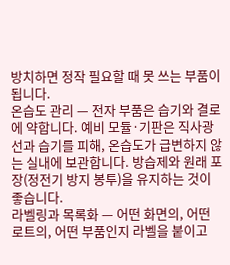방치하면 정작 필요할 때 못 쓰는 부품이 됩니다.
온습도 관리 — 전자 부품은 습기와 결로에 약합니다. 예비 모듈·기판은 직사광선과 습기를 피해, 온습도가 급변하지 않는 실내에 보관합니다. 방습제와 원래 포장(정전기 방지 봉투)을 유지하는 것이 좋습니다.
라벨링과 목록화 — 어떤 화면의, 어떤 로트의, 어떤 부품인지 라벨을 붙이고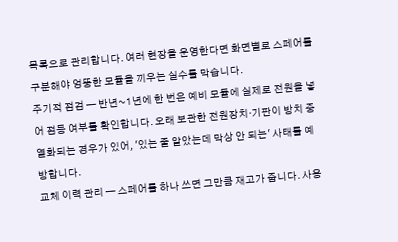목록으로 관리합니다. 여러 현장을 운영한다면 화면별로 스페어를 구분해야 엉뚱한 모듈을 끼우는 실수를 막습니다.
주기적 점검 — 반년~1년에 한 번은 예비 모듈에 실제로 전원을 넣어 점등 여부를 확인합니다. 오래 보관한 전원장치·기판이 방치 중 열화되는 경우가 있어, '있는 줄 알았는데 막상 안 되는' 사태를 예방합니다.
교체 이력 관리 — 스페어를 하나 쓰면 그만큼 재고가 줍니다. 사용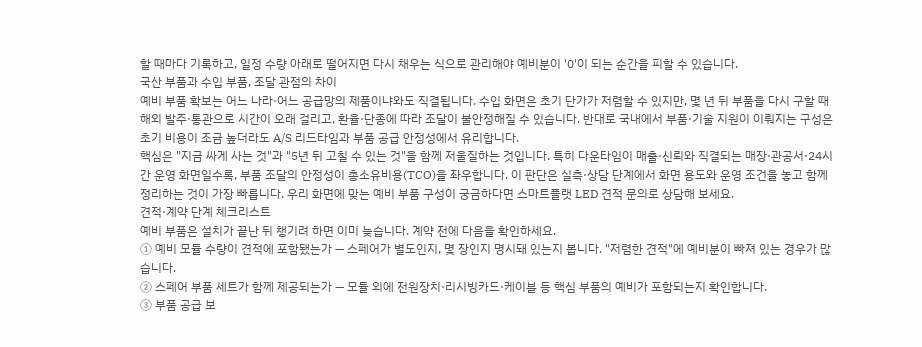할 때마다 기록하고, 일정 수량 아래로 떨어지면 다시 채우는 식으로 관리해야 예비분이 '0'이 되는 순간을 피할 수 있습니다.
국산 부품과 수입 부품, 조달 관점의 차이
예비 부품 확보는 어느 나라·어느 공급망의 제품이냐와도 직결됩니다. 수입 화면은 초기 단가가 저렴할 수 있지만, 몇 년 뒤 부품을 다시 구할 때 해외 발주·통관으로 시간이 오래 걸리고, 환율·단종에 따라 조달이 불안정해질 수 있습니다. 반대로 국내에서 부품·기술 지원이 이뤄지는 구성은 초기 비용이 조금 높더라도 A/S 리드타임과 부품 공급 안정성에서 유리합니다.
핵심은 "지금 싸게 사는 것"과 "5년 뒤 고칠 수 있는 것"을 함께 저울질하는 것입니다. 특히 다운타임이 매출·신뢰와 직결되는 매장·관공서·24시간 운영 화면일수록, 부품 조달의 안정성이 총소유비용(TCO)을 좌우합니다. 이 판단은 실측·상담 단계에서 화면 용도와 운영 조건을 놓고 함께 정리하는 것이 가장 빠릅니다. 우리 화면에 맞는 예비 부품 구성이 궁금하다면 스마트플랫 LED 견적 문의로 상담해 보세요.
견적·계약 단계 체크리스트
예비 부품은 설치가 끝난 뒤 챙기려 하면 이미 늦습니다. 계약 전에 다음을 확인하세요.
① 예비 모듈 수량이 견적에 포함됐는가 — 스페어가 별도인지, 몇 장인지 명시돼 있는지 봅니다. "저렴한 견적"에 예비분이 빠져 있는 경우가 많습니다.
② 스페어 부품 세트가 함께 제공되는가 — 모듈 외에 전원장치·리시빙카드·케이블 등 핵심 부품의 예비가 포함되는지 확인합니다.
③ 부품 공급 보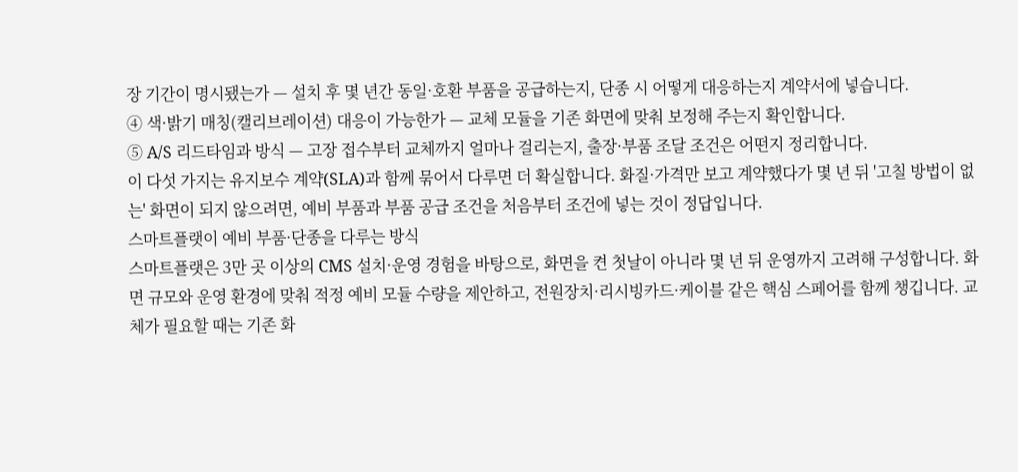장 기간이 명시됐는가 — 설치 후 몇 년간 동일·호환 부품을 공급하는지, 단종 시 어떻게 대응하는지 계약서에 넣습니다.
④ 색·밝기 매칭(캘리브레이션) 대응이 가능한가 — 교체 모듈을 기존 화면에 맞춰 보정해 주는지 확인합니다.
⑤ A/S 리드타임과 방식 — 고장 접수부터 교체까지 얼마나 걸리는지, 출장·부품 조달 조건은 어떤지 정리합니다.
이 다섯 가지는 유지보수 계약(SLA)과 함께 묶어서 다루면 더 확실합니다. 화질·가격만 보고 계약했다가 몇 년 뒤 '고칠 방법이 없는' 화면이 되지 않으려면, 예비 부품과 부품 공급 조건을 처음부터 조건에 넣는 것이 정답입니다.
스마트플랫이 예비 부품·단종을 다루는 방식
스마트플랫은 3만 곳 이상의 CMS 설치·운영 경험을 바탕으로, 화면을 켠 첫날이 아니라 몇 년 뒤 운영까지 고려해 구성합니다. 화면 규모와 운영 환경에 맞춰 적정 예비 모듈 수량을 제안하고, 전원장치·리시빙카드·케이블 같은 핵심 스페어를 함께 챙깁니다. 교체가 필요할 때는 기존 화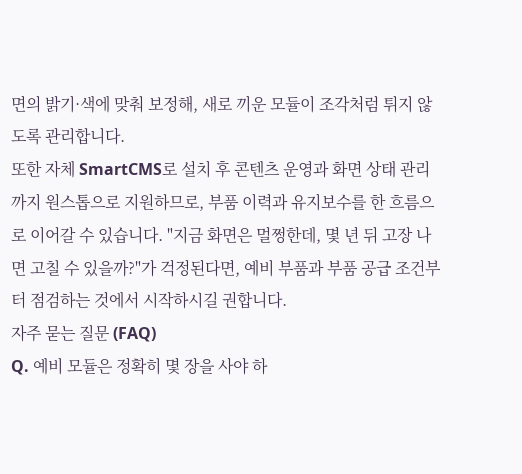면의 밝기·색에 맞춰 보정해, 새로 끼운 모듈이 조각처럼 튀지 않도록 관리합니다.
또한 자체 SmartCMS로 설치 후 콘텐츠 운영과 화면 상태 관리까지 원스톱으로 지원하므로, 부품 이력과 유지보수를 한 흐름으로 이어갈 수 있습니다. "지금 화면은 멀쩡한데, 몇 년 뒤 고장 나면 고칠 수 있을까?"가 걱정된다면, 예비 부품과 부품 공급 조건부터 점검하는 것에서 시작하시길 권합니다.
자주 묻는 질문 (FAQ)
Q. 예비 모듈은 정확히 몇 장을 사야 하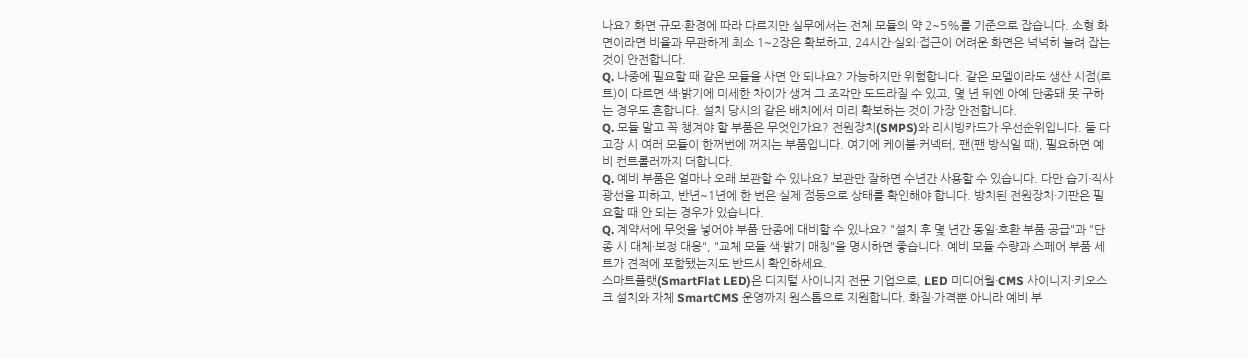나요? 화면 규모·환경에 따라 다르지만 실무에서는 전체 모듈의 약 2~5%를 기준으로 잡습니다. 소형 화면이라면 비율과 무관하게 최소 1~2장은 확보하고, 24시간·실외·접근이 어려운 화면은 넉넉히 늘려 잡는 것이 안전합니다.
Q. 나중에 필요할 때 같은 모듈을 사면 안 되나요? 가능하지만 위험합니다. 같은 모델이라도 생산 시점(로트)이 다르면 색·밝기에 미세한 차이가 생겨 그 조각만 도드라질 수 있고, 몇 년 뒤엔 아예 단종돼 못 구하는 경우도 흔합니다. 설치 당시의 같은 배치에서 미리 확보하는 것이 가장 안전합니다.
Q. 모듈 말고 꼭 챙겨야 할 부품은 무엇인가요? 전원장치(SMPS)와 리시빙카드가 우선순위입니다. 둘 다 고장 시 여러 모듈이 한꺼번에 꺼지는 부품입니다. 여기에 케이블·커넥터, 팬(팬 방식일 때), 필요하면 예비 컨트롤러까지 더합니다.
Q. 예비 부품은 얼마나 오래 보관할 수 있나요? 보관만 잘하면 수년간 사용할 수 있습니다. 다만 습기·직사광선을 피하고, 반년~1년에 한 번은 실제 점등으로 상태를 확인해야 합니다. 방치된 전원장치·기판은 필요할 때 안 되는 경우가 있습니다.
Q. 계약서에 무엇을 넣어야 부품 단종에 대비할 수 있나요? "설치 후 몇 년간 동일·호환 부품 공급"과 "단종 시 대체·보정 대응", "교체 모듈 색·밝기 매칭"을 명시하면 좋습니다. 예비 모듈 수량과 스페어 부품 세트가 견적에 포함됐는지도 반드시 확인하세요.
스마트플랫(SmartFlat LED)은 디지털 사이니지 전문 기업으로, LED 미디어월·CMS 사이니지·키오스크 설치와 자체 SmartCMS 운영까지 원스톱으로 지원합니다. 화질·가격뿐 아니라 예비 부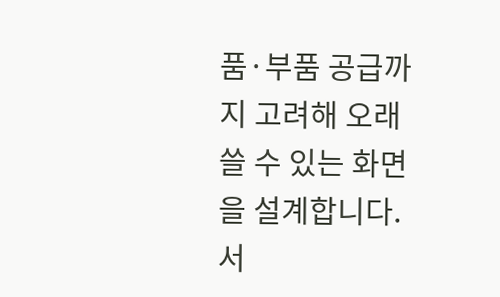품·부품 공급까지 고려해 오래 쓸 수 있는 화면을 설계합니다. 서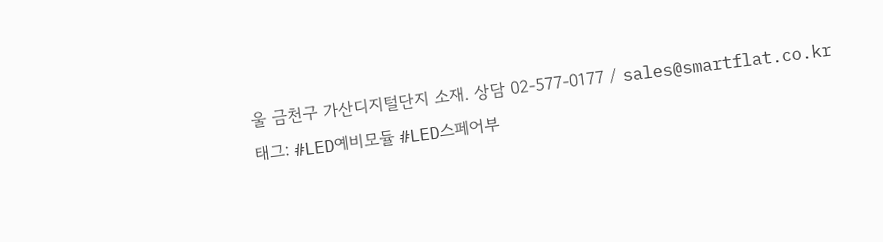울 금천구 가산디지털단지 소재. 상담 02-577-0177 / sales@smartflat.co.kr
태그: #LED예비모듈 #LED스페어부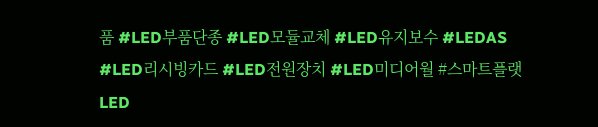품 #LED부품단종 #LED모듈교체 #LED유지보수 #LEDAS #LED리시빙카드 #LED전원장치 #LED미디어월 #스마트플랫LED